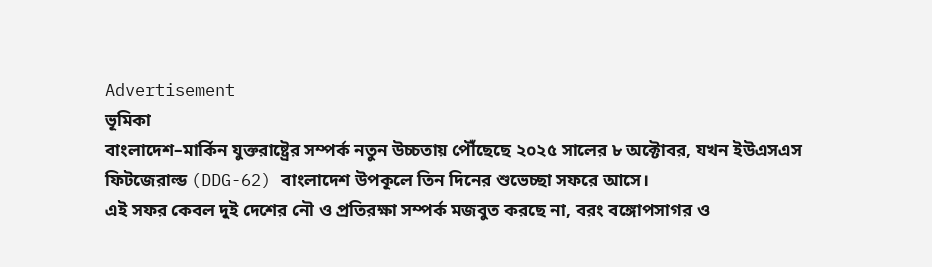Advertisement
ভূমিকা
বাংলাদেশ–মার্কিন যুক্তরাষ্ট্রের সম্পর্ক নতুন উচ্চতায় পৌঁছেছে ২০২৫ সালের ৮ অক্টোবর, যখন ইউএসএস ফিটজেরাল্ড (DDG-62) বাংলাদেশ উপকূলে তিন দিনের শুভেচ্ছা সফরে আসে।
এই সফর কেবল দুই দেশের নৌ ও প্রতিরক্ষা সম্পর্ক মজবুত করছে না, বরং বঙ্গোপসাগর ও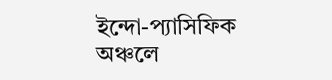ইন্দো-প্যাসিফিক অঞ্চলে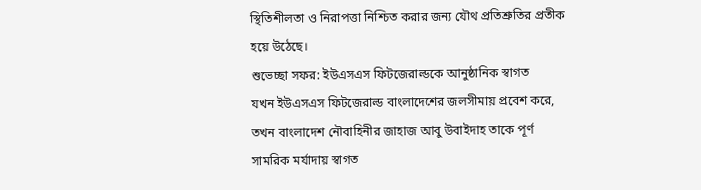স্থিতিশীলতা ও নিরাপত্তা নিশ্চিত করার জন্য যৌথ প্রতিশ্রুতির প্রতীক হয়ে উঠেছে।
শুভেচ্ছা সফর: ইউএসএস ফিটজেরাল্ডকে আনুষ্ঠানিক স্বাগত
যখন ইউএসএস ফিটজেরাল্ড বাংলাদেশের জলসীমায় প্রবেশ করে, তখন বাংলাদেশ নৌবাহিনীর জাহাজ আবু উবাইদাহ তাকে পূর্ণ সামরিক মর্যাদায় স্বাগত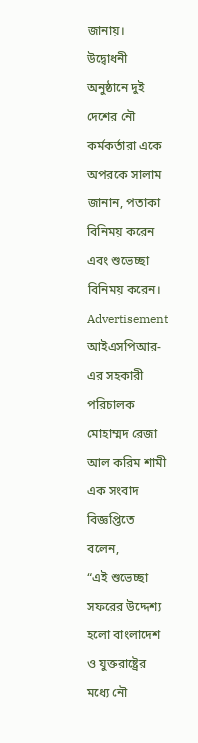জানায়।
উদ্বোধনী অনুষ্ঠানে দুই দেশের নৌ কর্মকর্তারা একে অপরকে সালাম জানান, পতাকা বিনিময় করেন এবং শুভেচ্ছা বিনিময় করেন।
Advertisement
আইএসপিআর-এর সহকারী পরিচালক মোহাম্মদ রেজা আল করিম শামী এক সংবাদ বিজ্ঞপ্তিতে বলেন,
“এই শুভেচ্ছা সফরের উদ্দেশ্য হলো বাংলাদেশ ও যুক্তরাষ্ট্রের মধ্যে নৌ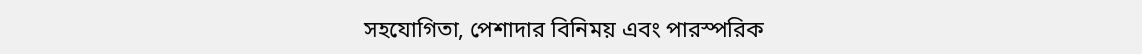সহযোগিতা, পেশাদার বিনিময় এবং পারস্পরিক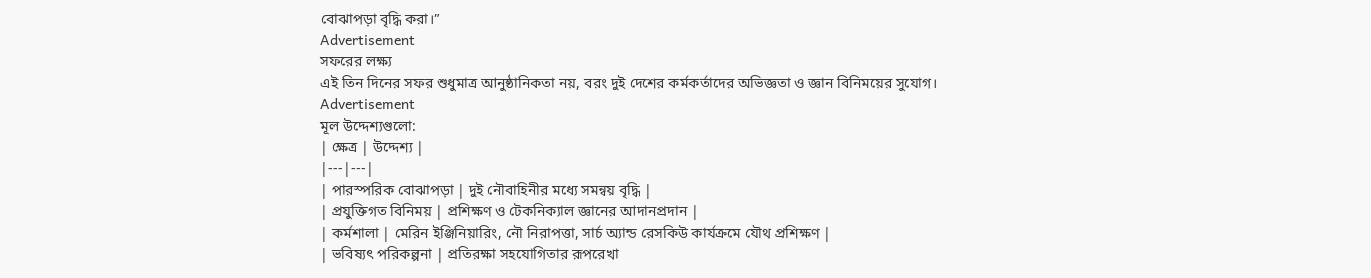বোঝাপড়া বৃদ্ধি করা।”
Advertisement
সফরের লক্ষ্য
এই তিন দিনের সফর শুধুমাত্র আনুষ্ঠানিকতা নয়, বরং দুই দেশের কর্মকর্তাদের অভিজ্ঞতা ও জ্ঞান বিনিময়ের সুযোগ।
Advertisement
মূল উদ্দেশ্যগুলো:
| ক্ষেত্র | উদ্দেশ্য |
|---|---|
| পারস্পরিক বোঝাপড়া | দুই নৌবাহিনীর মধ্যে সমন্বয় বৃদ্ধি |
| প্রযুক্তিগত বিনিময় | প্রশিক্ষণ ও টেকনিক্যাল জ্ঞানের আদানপ্রদান |
| কর্মশালা | মেরিন ইঞ্জিনিয়ারিং, নৌ নিরাপত্তা, সার্চ অ্যান্ড রেসকিউ কার্যক্রমে যৌথ প্রশিক্ষণ |
| ভবিষ্যৎ পরিকল্পনা | প্রতিরক্ষা সহযোগিতার রূপরেখা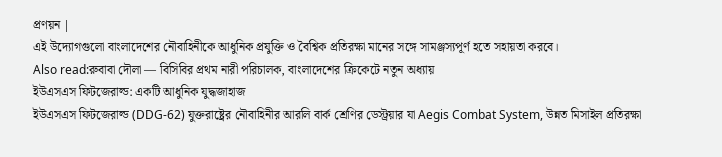প্রণয়ন |
এই উদ্যোগগুলো বাংলাদেশের নৌবাহিনীকে আধুনিক প্রযুক্তি ও বৈশ্বিক প্রতিরক্ষা মানের সঙ্গে সামঞ্জস্যপূর্ণ হতে সহায়তা করবে।
Also read:রুবাবা দৌলা — বিসিবির প্রথম নারী পরিচালক, বাংলাদেশের ক্রিকেটে নতুন অধ্যায়
ইউএসএস ফিটজেরাল্ড: একটি আধুনিক যুদ্ধজাহাজ
ইউএসএস ফিটজেরাল্ড (DDG-62) যুক্তরাষ্ট্রের নৌবাহিনীর আরলি বার্ক শ্রেণির ডেস্ট্রয়ার যা Aegis Combat System, উন্নত মিসাইল প্রতিরক্ষা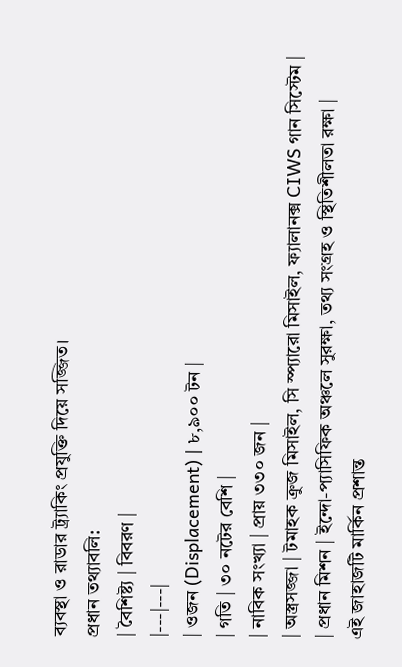ব্যবস্থা ও রাডার ট্র্যাকিং প্রযুক্তি দিয়ে সজ্জিত।
প্রধান তথ্যাবলি:
| বৈশিষ্ট্য | বিবরণ |
|---|---|
| ওজন (Displacement) | ৮,৯০০ টন |
| গতি | ৩০ নটের বেশি |
| নাবিক সংখ্যা | প্রায় ৩৩০ জন |
| অস্ত্রসজ্জা | টমাহক ক্রুজ মিসাইল, সি স্প্যারো মিসাইল, ফ্যালানক্স CIWS গান সিস্টেম |
| প্রধান মিশন | ইন্দো-প্যাসিফিক অঞ্চলে সুরক্ষা, তথ্য সংগ্রহ ও স্থিতিশীলতা রক্ষা |
এই জাহাজটি মার্কিন প্রশান্ত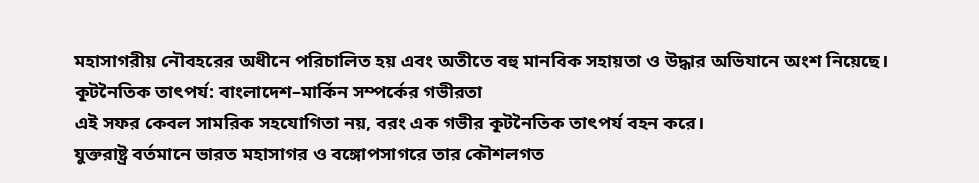মহাসাগরীয় নৌবহরের অধীনে পরিচালিত হয় এবং অতীতে বহু মানবিক সহায়তা ও উদ্ধার অভিযানে অংশ নিয়েছে।
কূটনৈতিক তাৎপর্য: বাংলাদেশ–মার্কিন সম্পর্কের গভীরতা
এই সফর কেবল সামরিক সহযোগিতা নয়, বরং এক গভীর কূটনৈতিক তাৎপর্য বহন করে।
যুক্তরাষ্ট্র বর্তমানে ভারত মহাসাগর ও বঙ্গোপসাগরে তার কৌশলগত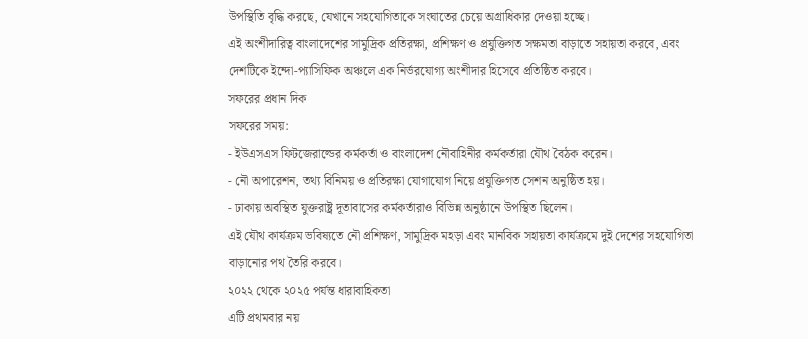উপস্থিতি বৃদ্ধি করছে, যেখানে সহযোগিতাকে সংঘাতের চেয়ে অগ্রাধিকার দেওয়া হচ্ছে।
এই অংশীদারিত্ব বাংলাদেশের সামুদ্রিক প্রতিরক্ষা, প্রশিক্ষণ ও প্রযুক্তিগত সক্ষমতা বাড়াতে সহায়তা করবে, এবং দেশটিকে ইন্দো-প্যাসিফিক অঞ্চলে এক নির্ভরযোগ্য অংশীদার হিসেবে প্রতিষ্ঠিত করবে।
সফরের প্রধান দিক
সফরের সময়:
- ইউএসএস ফিটজেরাল্ডের কর্মকর্তা ও বাংলাদেশ নৌবাহিনীর কর্মকর্তারা যৌথ বৈঠক করেন।
- নৌ অপারেশন, তথ্য বিনিময় ও প্রতিরক্ষা যোগাযোগ নিয়ে প্রযুক্তিগত সেশন অনুষ্ঠিত হয়।
- ঢাকায় অবস্থিত যুক্তরাষ্ট্র দূতাবাসের কর্মকর্তারাও বিভিন্ন অনুষ্ঠানে উপস্থিত ছিলেন।
এই যৌথ কার্যক্রম ভবিষ্যতে নৌ প্রশিক্ষণ, সামুদ্রিক মহড়া এবং মানবিক সহায়তা কার্যক্রমে দুই দেশের সহযোগিতা বাড়ানোর পথ তৈরি করবে।
২০২২ থেকে ২০২৫ পর্যন্ত ধারাবাহিকতা
এটি প্রথমবার নয়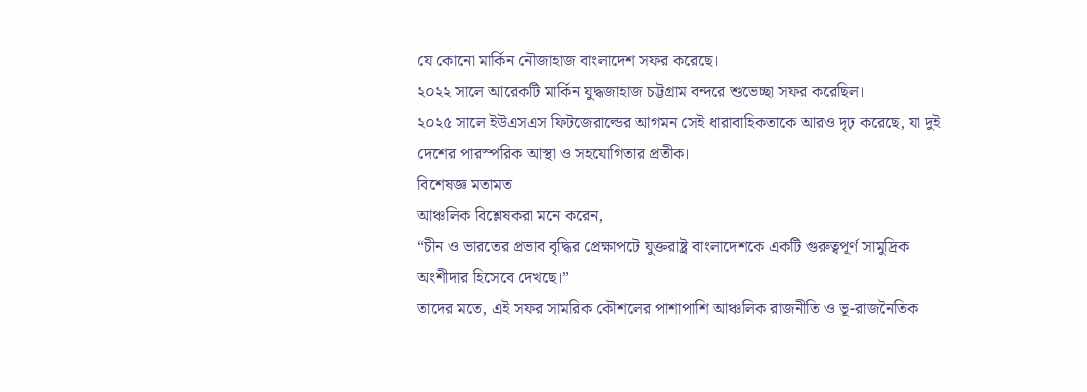যে কোনো মার্কিন নৌজাহাজ বাংলাদেশ সফর করেছে।
২০২২ সালে আরেকটি মার্কিন যুদ্ধজাহাজ চট্টগ্রাম বন্দরে শুভেচ্ছা সফর করেছিল।
২০২৫ সালে ইউএসএস ফিটজেরাল্ডের আগমন সেই ধারাবাহিকতাকে আরও দৃঢ় করেছে, যা দুই দেশের পারস্পরিক আস্থা ও সহযোগিতার প্রতীক।
বিশেষজ্ঞ মতামত
আঞ্চলিক বিশ্লেষকরা মনে করেন,
“চীন ও ভারতের প্রভাব বৃদ্ধির প্রেক্ষাপটে যুক্তরাষ্ট্র বাংলাদেশকে একটি গুরুত্বপূর্ণ সামুদ্রিক অংশীদার হিসেবে দেখছে।”
তাদের মতে, এই সফর সামরিক কৌশলের পাশাপাশি আঞ্চলিক রাজনীতি ও ভূ-রাজনৈতিক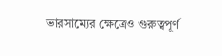ভারসাম্যের ক্ষেত্রেও গুরুত্বপূর্ণ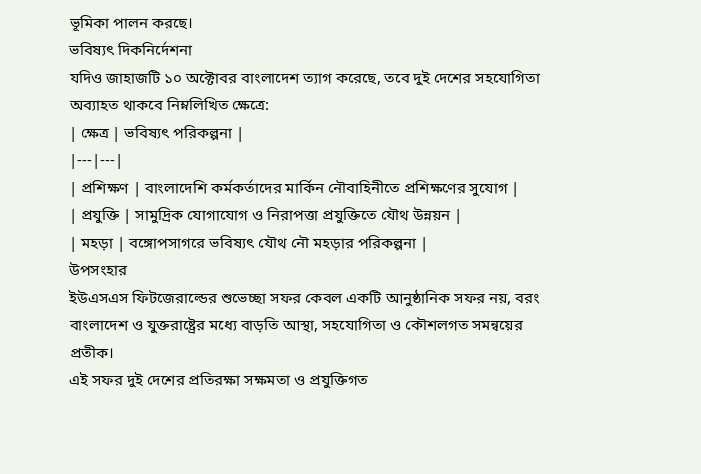ভূমিকা পালন করছে।
ভবিষ্যৎ দিকনির্দেশনা
যদিও জাহাজটি ১০ অক্টোবর বাংলাদেশ ত্যাগ করেছে, তবে দুই দেশের সহযোগিতা অব্যাহত থাকবে নিম্নলিখিত ক্ষেত্রে:
| ক্ষেত্র | ভবিষ্যৎ পরিকল্পনা |
|---|---|
| প্রশিক্ষণ | বাংলাদেশি কর্মকর্তাদের মার্কিন নৌবাহিনীতে প্রশিক্ষণের সুযোগ |
| প্রযুক্তি | সামুদ্রিক যোগাযোগ ও নিরাপত্তা প্রযুক্তিতে যৌথ উন্নয়ন |
| মহড়া | বঙ্গোপসাগরে ভবিষ্যৎ যৌথ নৌ মহড়ার পরিকল্পনা |
উপসংহার
ইউএসএস ফিটজেরাল্ডের শুভেচ্ছা সফর কেবল একটি আনুষ্ঠানিক সফর নয়, বরং বাংলাদেশ ও যুক্তরাষ্ট্রের মধ্যে বাড়তি আস্থা, সহযোগিতা ও কৌশলগত সমন্বয়ের প্রতীক।
এই সফর দুই দেশের প্রতিরক্ষা সক্ষমতা ও প্রযুক্তিগত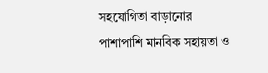সহযোগিতা বাড়ানোর পাশাপাশি মানবিক সহায়তা ও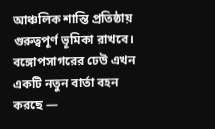আঞ্চলিক শান্তি প্রতিষ্ঠায় গুরুত্বপূর্ণ ভূমিকা রাখবে।
বঙ্গোপসাগরের ঢেউ এখন একটি নতুন বার্তা বহন করছে —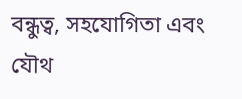বন্ধুত্ব, সহযোগিতা এবং যৌথ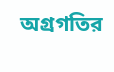অগ্রগতির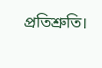প্রতিশ্রুতি।